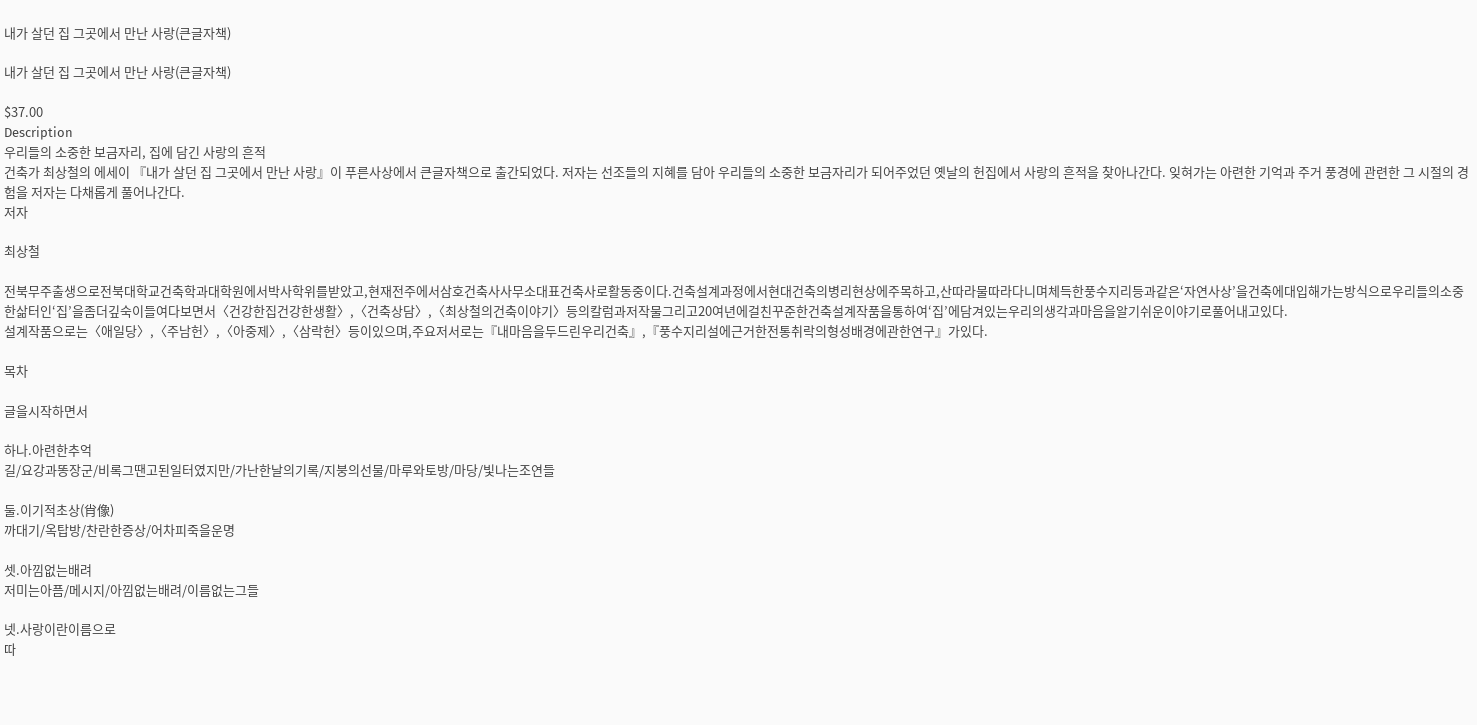내가 살던 집 그곳에서 만난 사랑(큰글자책)

내가 살던 집 그곳에서 만난 사랑(큰글자책)

$37.00
Description
우리들의 소중한 보금자리, 집에 담긴 사랑의 흔적
건축가 최상철의 에세이 『내가 살던 집 그곳에서 만난 사랑』이 푸른사상에서 큰글자책으로 출간되었다. 저자는 선조들의 지혜를 담아 우리들의 소중한 보금자리가 되어주었던 옛날의 헌집에서 사랑의 흔적을 찾아나간다. 잊혀가는 아련한 기억과 주거 풍경에 관련한 그 시절의 경험을 저자는 다채롭게 풀어나간다.
저자

최상철

전북무주출생으로전북대학교건축학과대학원에서박사학위를받았고,현재전주에서삼호건축사사무소대표건축사로활동중이다.건축설계과정에서현대건축의병리현상에주목하고,산따라물따라다니며체득한풍수지리등과같은‘자연사상’을건축에대입해가는방식으로우리들의소중한삶터인‘집’을좀더깊숙이들여다보면서〈건강한집건강한생활〉,〈건축상담〉,〈최상철의건축이야기〉등의칼럼과저작물그리고20여년에걸친꾸준한건축설계작품을통하여‘집’에담겨있는우리의생각과마음을알기쉬운이야기로풀어내고있다.
설계작품으로는〈애일당〉,〈주남헌〉,〈아중제〉,〈삼락헌〉등이있으며,주요저서로는『내마음을두드린우리건축』,『풍수지리설에근거한전통취락의형성배경에관한연구』가있다.

목차

글을시작하면서

하나.아련한추억
길/요강과똥장군/비록그땐고된일터였지만/가난한날의기록/지붕의선물/마루와토방/마당/빛나는조연들

둘.이기적초상(肖像)
까대기/옥탑방/찬란한증상/어차피죽을운명

셋.아낌없는배려
저미는아픔/메시지/아낌없는배려/이름없는그들

넷.사랑이란이름으로
따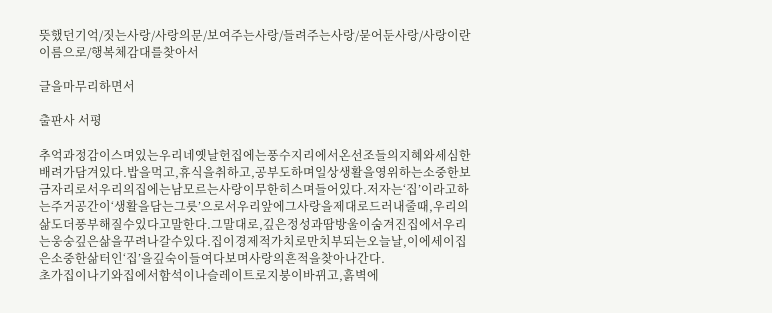뜻했던기억/짓는사랑/사랑의문/보여주는사랑/들려주는사랑/묻어둔사랑/사랑이란이름으로/행복체감대를찾아서

글을마무리하면서

출판사 서평

추억과정감이스며있는우리네옛날헌집에는풍수지리에서온선조들의지혜와세심한배려가담겨있다.밥을먹고,휴식을취하고,공부도하며일상생활을영위하는소중한보금자리로서우리의집에는남모르는사랑이무한히스며들어있다.저자는‘집’이라고하는주거공간이‘생활을담는그릇’으로서우리앞에그사랑을제대로드러내줄때,우리의삶도더풍부해질수있다고말한다.그말대로,깊은정성과땀방울이숨겨진집에서우리는웅숭깊은삶을꾸려나갈수있다.집이경제적가치로만치부되는오늘날,이에세이집은소중한삶터인‘집’을깊숙이들여다보며사랑의흔적을찾아나간다.
초가집이나기와집에서함석이나슬레이트로지붕이바뀌고,흙벽에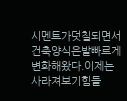시멘트가덧칠되면서건축양식은발빠르게변화해왔다.이제는사라져보기힘들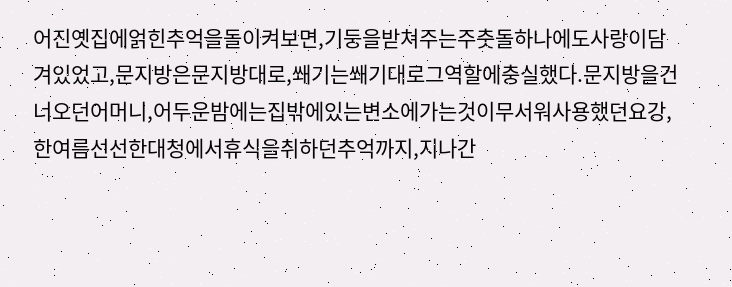어진옛집에얽힌추억을돌이켜보면,기둥을받쳐주는주춧돌하나에도사랑이담겨있었고,문지방은문지방대로,쐐기는쐐기대로그역할에충실했다.문지방을건너오던어머니,어두운밤에는집밖에있는변소에가는것이무서워사용했던요강,한여름선선한대청에서휴식을취하던추억까지,지나간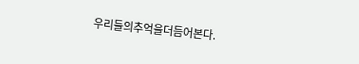우리들의추억을더듬어본다.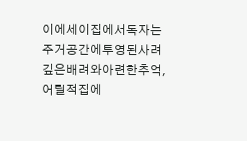이에세이집에서독자는주거공간에투영된사려깊은배려와아련한추억,어릴적집에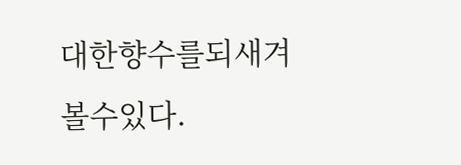대한향수를되새겨볼수있다.